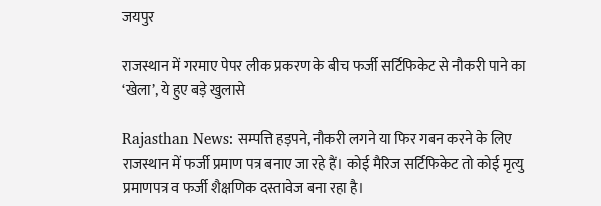जयपुर

राजस्थान में गरमाए पेपर लीक प्रकरण के बीच फर्जी सर्टिफिकेट से नौकरी पाने का ‘खेला’, ये हुए बड़े खुलासे

Rajasthan News: सम्पत्ति हड़पने, नौकरी लगने या फिर गबन करने के लिए राजस्थान में फर्जी प्रमाण पत्र बनाए जा रहे हैं। कोई मैरिज सर्टिफिकेट तो कोई मृत्यु प्रमाणपत्र व फर्जी शैक्षणिक दस्तावेज बना रहा है।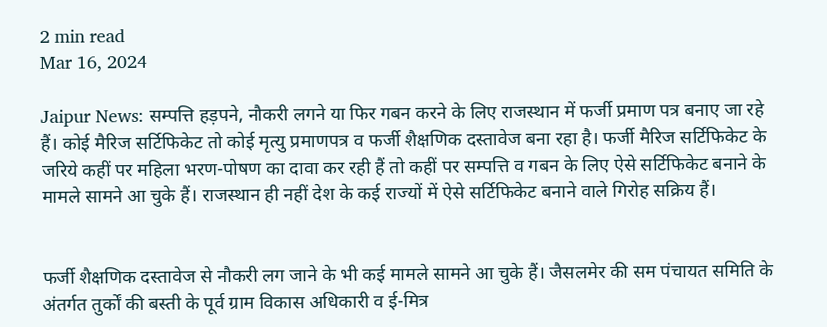2 min read
Mar 16, 2024

Jaipur News: सम्पत्ति हड़पने, नौकरी लगने या फिर गबन करने के लिए राजस्थान में फर्जी प्रमाण पत्र बनाए जा रहे हैं। कोई मैरिज सर्टिफिकेट तो कोई मृत्यु प्रमाणपत्र व फर्जी शैक्षणिक दस्तावेज बना रहा है। फर्जी मैरिज सर्टिफिकेट के जरिये कहीं पर महिला भरण-पोषण का दावा कर रही हैं तो कहीं पर सम्पत्ति व गबन के लिए ऐसे सर्टिफिकेट बनाने के मामले सामने आ चुके हैं। राजस्थान ही नहीं देश के कई राज्यों में ऐसे सर्टिफिकेट बनाने वाले गिरोह सक्रिय हैं।


फर्जी शैक्षणिक दस्तावेज से नौकरी लग जाने के भी कई मामले सामने आ चुके हैं। जैसलमेर की सम पंचायत समिति के अंतर्गत तुर्कों की बस्ती के पूर्व ग्राम विकास अधिकारी व ई-मित्र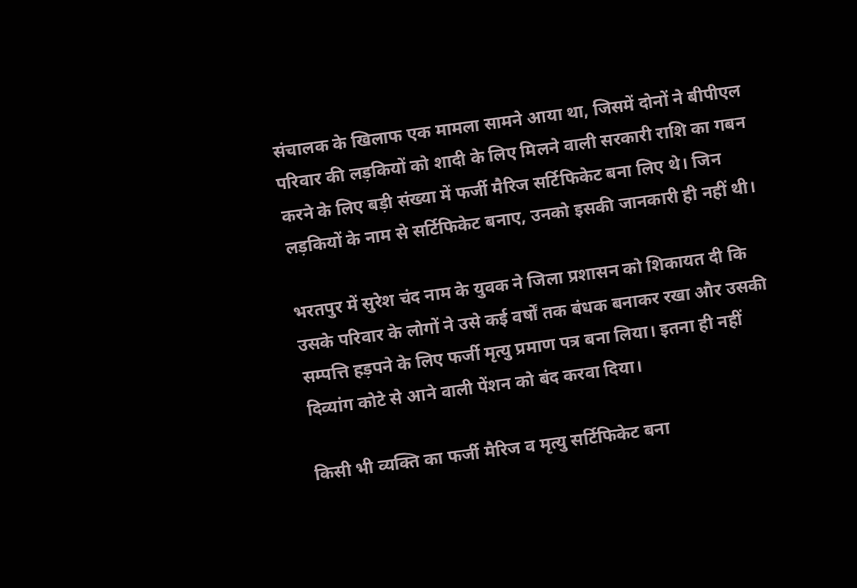संचालक के खिलाफ एक मामला सामने आया था, जिसमें दोनों ने बीपीएल परिवार की लड़कियों को शादी के लिए मिलने वाली सरकारी राशि का गबन करने के लिए बड़ी संख्या में फर्जी मैरिज सर्टिफिकेट बना लिए थे। जिन लड़कियों के नाम से सर्टिफिकेट बनाए, उनको इसकी जानकारी ही नहीं थी।

भरतपुर में सुरेश चंद नाम के युवक ने जिला प्रशासन को शिकायत दी कि उसके परिवार के लोगों ने उसे कई वर्षों तक बंधक बनाकर रखा और उसकी सम्पत्ति हड़पने के लिए फर्जी मृत्यु प्रमाण पत्र बना लिया। इतना ही नहीं दिव्यांग कोटे से आने वाली पेंशन को बंद करवा दिया।

किसी भी व्यक्ति का फर्जी मैरिज व मृत्यु सर्टिफिकेट बना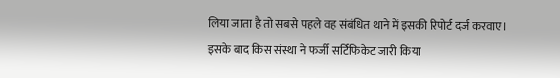लिया जाता है तो सबसे पहले वह संबंधित थाने में इसकी रिपोर्ट दर्ज करवाए। इसके बाद किस संस्था ने फर्जी सर्टिफिकेट जारी किया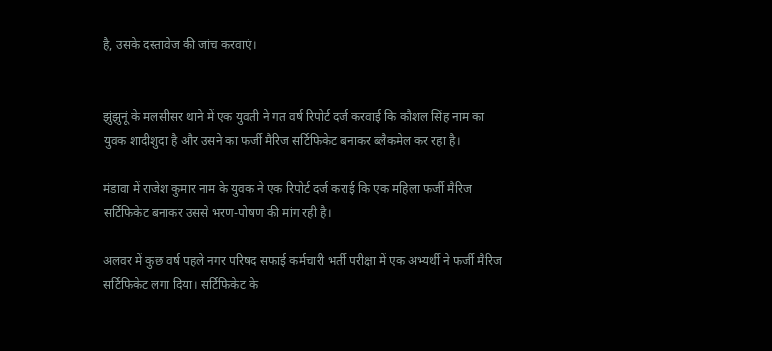है, उसके दस्तावेज की जांच करवाएं।


झुंझुनूं के मलसीसर थाने में एक युवती ने गत वर्ष रिपोर्ट दर्ज करवाई कि कौशल सिंह नाम का युवक शादीशुदा है और उसने का फर्जी मैरिज सर्टिफिकेट बनाकर ब्लैकमेल कर रहा है।

मंडावा में राजेश कुमार नाम के युवक ने एक रिपोर्ट दर्ज कराई कि एक महिला फर्जी मैरिज सर्टिफिकेट बनाकर उससे भरण-पोषण की मांग रही है।

अलवर में कुछ वर्ष पहले नगर परिषद सफाई कर्मचारी भर्ती परीक्षा में एक अभ्यर्थी ने फर्जी मैरिज सर्टिफिकेट लगा दिया। सर्टिफिकेट के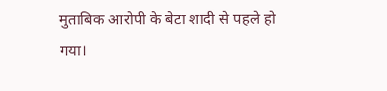मुताबिक आरोपी के बेटा शादी से पहले हो गया।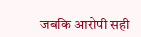जबकि आरोपी सही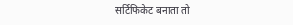सर्टिफिकेट बनाता तो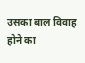उसका बाल विवाह होने का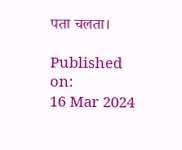पता चलता।

Published on:
16 Mar 2024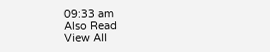09:33 am
Also Read
View All